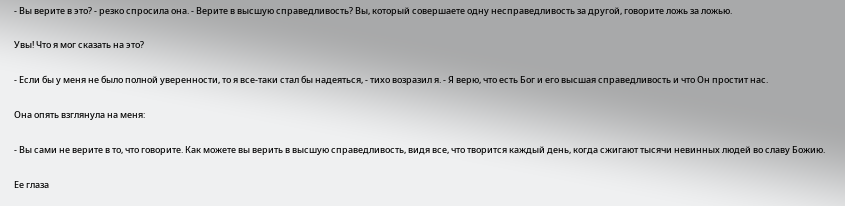- Вы верите в это? - резко спросила она. - Верите в высшую справедливость? Вы, который совершаете одну несправедливость за другой, говорите ложь за ложью.

Увы! Что я мог сказать на это?

- Если бы у меня не было полной уверенности, то я все-таки стал бы надеяться, - тихо возразил я. - Я верю, что есть Бог и его высшая справедливость и что Он простит нас.

Она опять взглянула на меня:

- Вы сами не верите в то, что говорите. Как можете вы верить в высшую справедливость, видя все, что творится каждый день, когда сжигают тысячи невинных людей во славу Божию.

Ее глаза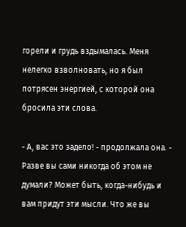горели и грудь вздымалась. Меня нелегко взволновать, но я был потрясен энергией, с которой она бросила эти слова.

- А, вас это задело! - продолжала она. - Разве вы сами никогда об этом не думали? Может быть, когда-нибудь и вам придут эти мысли. Что же вы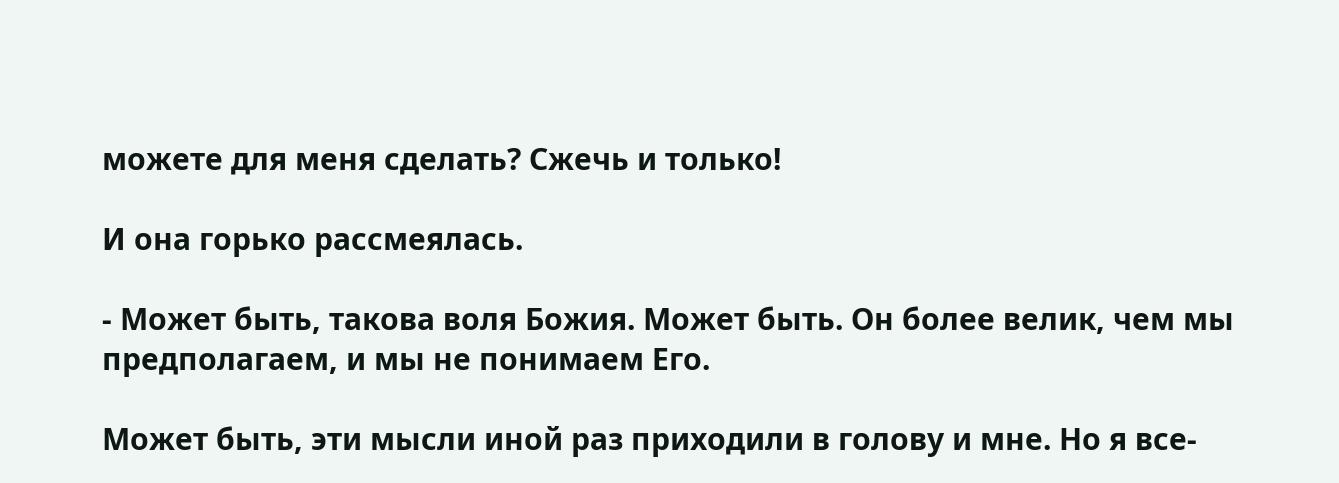можете для меня сделать? Сжечь и только!

И она горько рассмеялась.

- Может быть, такова воля Божия. Может быть. Он более велик, чем мы предполагаем, и мы не понимаем Его.

Может быть, эти мысли иной раз приходили в голову и мне. Но я все-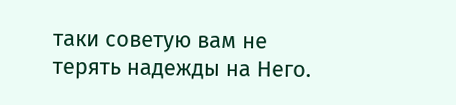таки советую вам не терять надежды на Него.